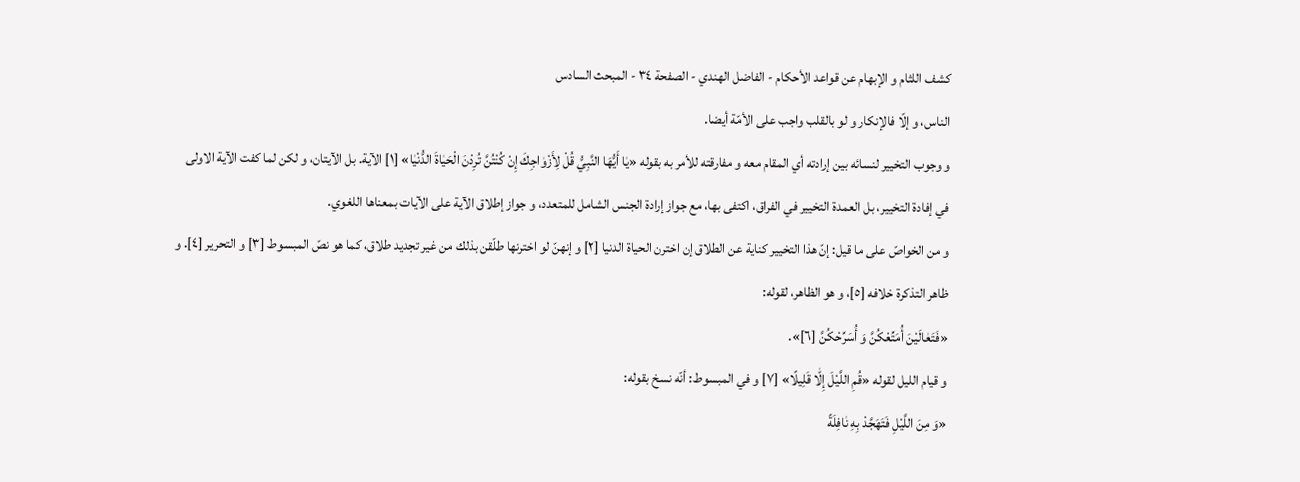كشف اللثام و الإبهام عن قواعد الأحكام - الفاضل الهندي - الصفحة ٣٤ - المبحث السادس
الناس، و إلّا فالإنكار و لو بالقلب واجب على الأمّة أيضا.
و وجوب التخيير لنسائه بين إرادته أي المقام معه و مفارقته للأمر به بقوله «يٰا أَيُّهَا النَّبِيُّ قُلْ لِأَزْوٰاجِكَ إِنْ كُنْتُنَّ تُرِدْنَ الْحَيٰاةَ الدُّنْيٰا» [١] الآية. بل الآيتان، و لكن لما كفت الآية الاولى في إفادة التخيير، بل العمدة التخيير في الفراق، اكتفى بها، مع جواز إرادة الجنس الشامل للمتعدد، و جواز إطلاق الآية على الآيات بمعناها اللغوي.
و من الخواصّ على ما قيل: إنّ هذا التخيير كناية عن الطلاق إن اخترن الحياة الدنيا [٢] و إنهنّ لو اخترنها طلّقن بذلك من غير تجديد طلاق، كما هو نصّ المبسوط [٣] و التحرير [٤]. و ظاهر التذكرة خلافه [٥]، و هو الظاهر، لقوله:
«فَتَعٰالَيْنَ أُمَتِّعْكُنَّ وَ أُسَرِّحْكُنَّ [٦]».
و قيام الليل لقوله «قُمِ اللَّيْلَ إِلّٰا قَلِيلًا» [٧] و في المبسوط: أنّه نسخ بقوله:
«وَ مِنَ اللَّيْلِ فَتَهَجَّدْ بِهِ نٰافِلَةً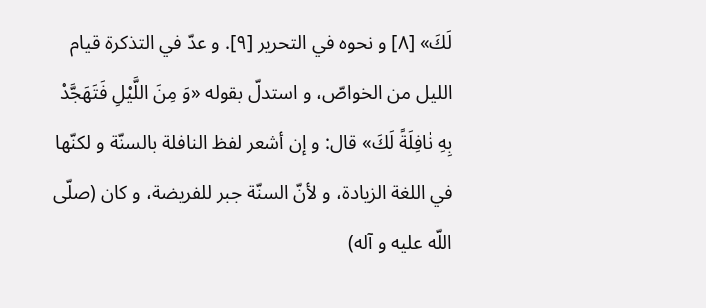لَكَ» [٨] و نحوه في التحرير [٩]. و عدّ في التذكرة قيام الليل من الخواصّ، و استدلّ بقوله «وَ مِنَ اللَّيْلِ فَتَهَجَّدْ بِهِ نٰافِلَةً لَكَ» قال: و إن أشعر لفظ النافلة بالسنّة و لكنّها في اللغة الزيادة، و لأنّ السنّة جبر للفريضة، و كان (صلّى اللّه عليه و آله)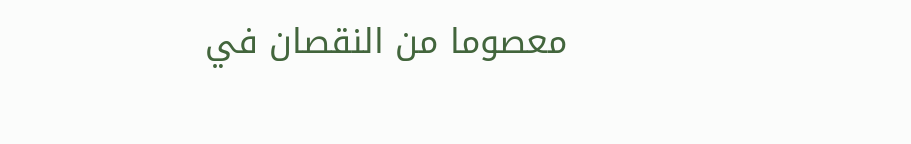معصوما من النقصان في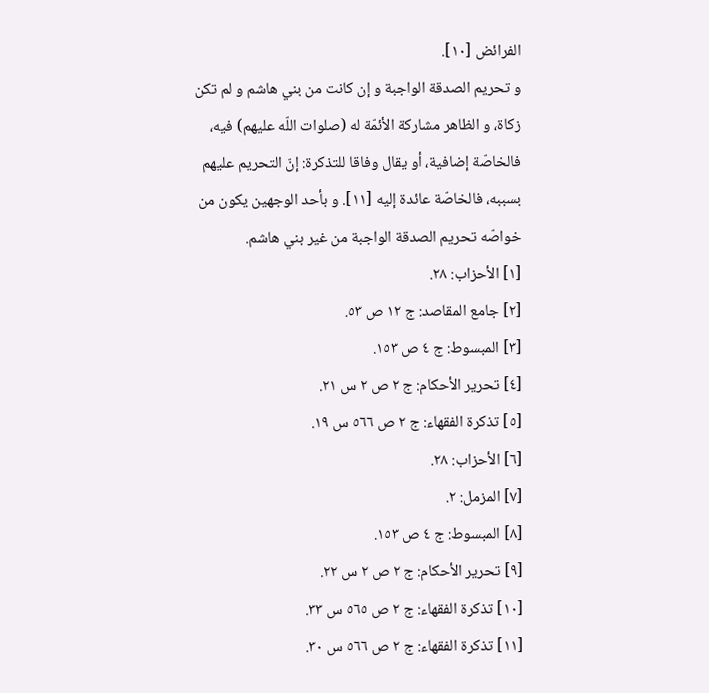الفرائض [١٠].
و تحريم الصدقة الواجبة و إن كانت من بني هاشم و لم تكن زكاة، و الظاهر مشاركة الأئمّة له (صلوات اللّه عليهم) فيه، فالخاصّة إضافية، أو يقال وفاقا للتذكرة: إنّ التحريم عليهم بسببه، فالخاصّة عائدة إليه [١١]. و بأحد الوجهين يكون من خواصّه تحريم الصدقة الواجبة من غير بني هاشم.
[١] الأحزاب: ٢٨.
[٢] جامع المقاصد: ج ١٢ ص ٥٣.
[٣] المبسوط: ج ٤ ص ١٥٣.
[٤] تحرير الأحكام: ج ٢ ص ٢ س ٢١.
[٥] تذكرة الفقهاء: ج ٢ ص ٥٦٦ س ١٩.
[٦] الأحزاب: ٢٨.
[٧] المزمل: ٢.
[٨] المبسوط: ج ٤ ص ١٥٣.
[٩] تحرير الأحكام: ج ٢ ص ٢ س ٢٢.
[١٠] تذكرة الفقهاء: ج ٢ ص ٥٦٥ س ٣٣.
[١١] تذكرة الفقهاء: ج ٢ ص ٥٦٦ س ٣٠.